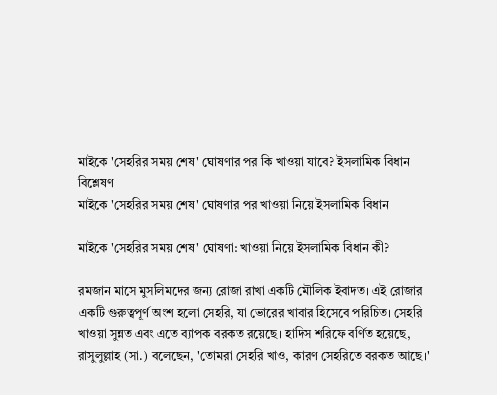মাইকে 'সেহরির সময় শেষ' ঘোষণার পর কি খাওয়া যাবে? ইসলামিক বিধান বিশ্লেষণ
মাইকে 'সেহরির সময় শেষ' ঘোষণার পর খাওয়া নিয়ে ইসলামিক বিধান

মাইকে 'সেহরির সময় শেষ' ঘোষণা: খাওয়া নিয়ে ইসলামিক বিধান কী?

রমজান মাসে মুসলিমদের জন্য রোজা রাখা একটি মৌলিক ইবাদত। এই রোজার একটি গুরুত্বপূর্ণ অংশ হলো সেহরি, যা ভোরের খাবার হিসেবে পরিচিত। সেহরি খাওয়া সুন্নত এবং এতে ব্যাপক বরকত রয়েছে। হাদিস শরিফে বর্ণিত হয়েছে, রাসুলুল্লাহ (সা.) বলেছেন, 'তোমরা সেহরি খাও, কারণ সেহরিতে বরকত আছে।'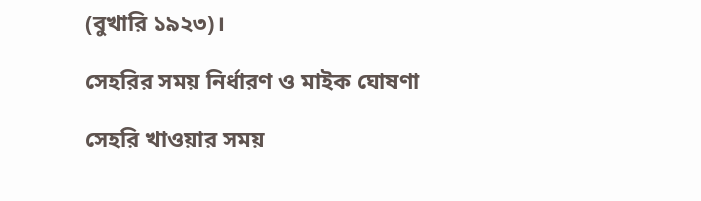(বুখারি ১৯২৩)।

সেহরির সময় নির্ধারণ ও মাইক ঘোষণা

সেহরি খাওয়ার সময়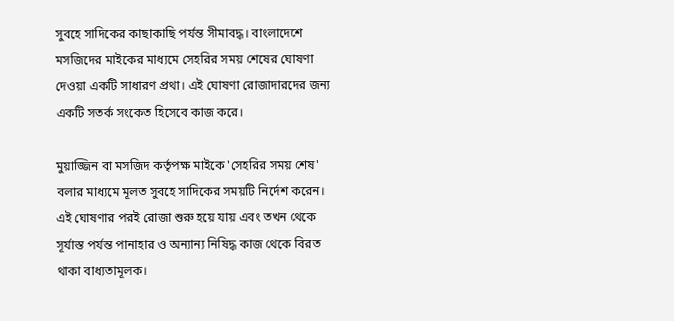সুবহে সাদিকের কাছাকাছি পর্যন্ত সীমাবদ্ধ। বাংলাদেশে মসজিদের মাইকের মাধ্যমে সেহরির সময় শেষের ঘোষণা দেওয়া একটি সাধারণ প্রথা। এই ঘোষণা রোজাদারদের জন্য একটি সতর্ক সংকেত হিসেবে কাজ করে।

মুয়াজ্জিন বা মসজিদ কর্তৃপক্ষ মাইকে 'সেহরির সময় শেষ' বলার মাধ্যমে মূলত সুবহে সাদিকের সময়টি নির্দেশ করেন। এই ঘোষণার পরই রোজা শুরু হয়ে যায় এবং তখন থেকে সূর্যাস্ত পর্যন্ত পানাহার ও অন্যান্য নিষিদ্ধ কাজ থেকে বিরত থাকা বাধ্যতামূলক।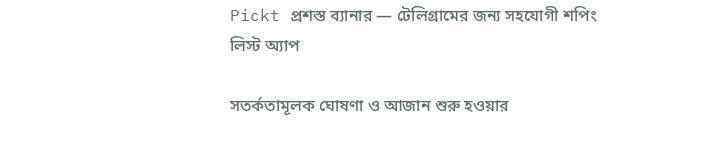Pickt প্রশস্ত ব্যানার — টেলিগ্রামের জন্য সহযোগী শপিং লিস্ট অ্যাপ

সতর্কতামূলক ঘোষণা ও আজান শুরু হওয়ার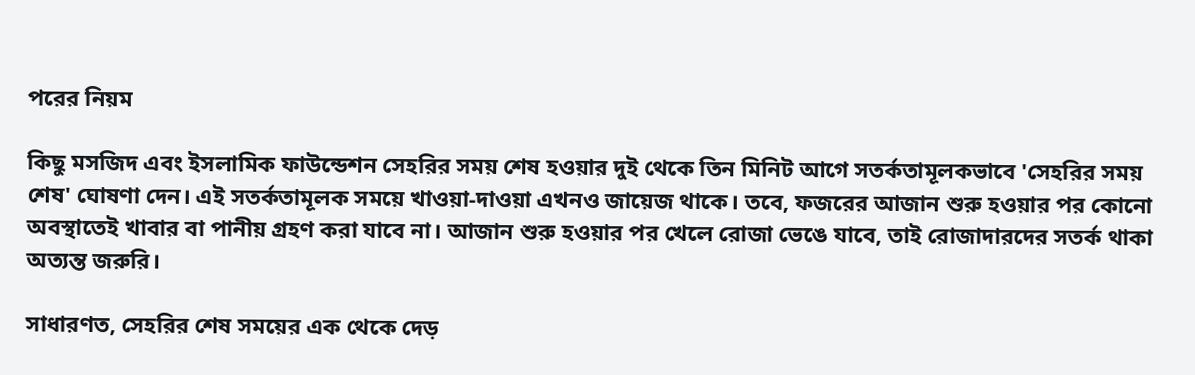পরের নিয়ম

কিছু মসজিদ এবং ইসলামিক ফাউন্ডেশন সেহরির সময় শেষ হওয়ার দুই থেকে তিন মিনিট আগে সতর্কতামূলকভাবে 'সেহরির সময় শেষ' ঘোষণা দেন। এই সতর্কতামূলক সময়ে খাওয়া-দাওয়া এখনও জায়েজ থাকে। তবে, ফজরের আজান শুরু হওয়ার পর কোনো অবস্থাতেই খাবার বা পানীয় গ্রহণ করা যাবে না। আজান শুরু হওয়ার পর খেলে রোজা ভেঙে যাবে, তাই রোজাদারদের সতর্ক থাকা অত্যন্ত জরুরি।

সাধারণত, সেহরির শেষ সময়ের এক থেকে দেড়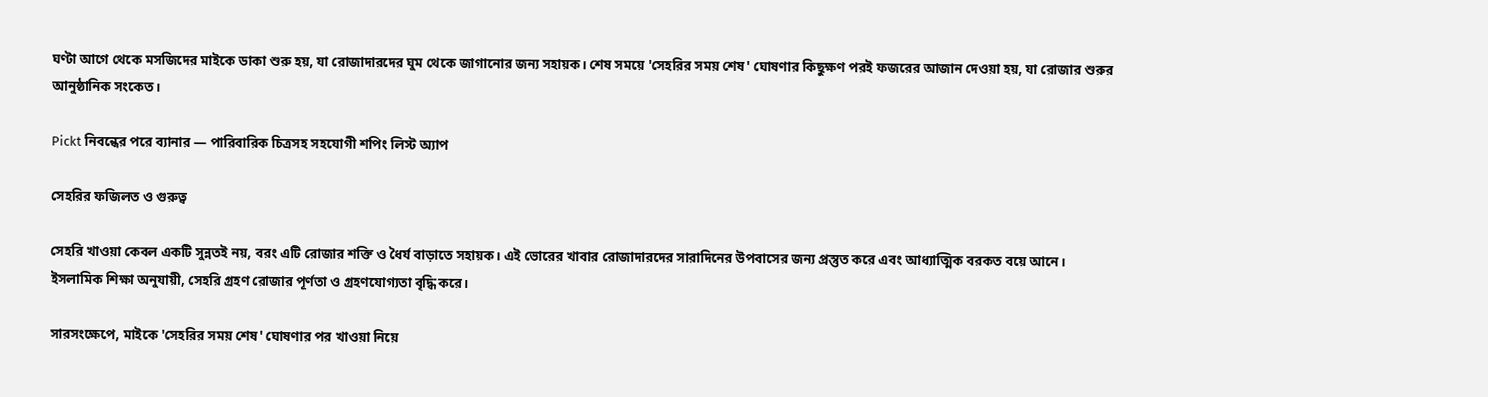ঘণ্টা আগে থেকে মসজিদের মাইকে ডাকা শুরু হয়, যা রোজাদারদের ঘুম থেকে জাগানোর জন্য সহায়ক। শেষ সময়ে 'সেহরির সময় শেষ' ঘোষণার কিছুক্ষণ পরই ফজরের আজান দেওয়া হয়, যা রোজার শুরুর আনুষ্ঠানিক সংকেত।

Pickt নিবন্ধের পরে ব্যানার — পারিবারিক চিত্রসহ সহযোগী শপিং লিস্ট অ্যাপ

সেহরির ফজিলত ও গুরুত্ব

সেহরি খাওয়া কেবল একটি সুন্নতই নয়, বরং এটি রোজার শক্তি ও ধৈর্য বাড়াতে সহায়ক। এই ভোরের খাবার রোজাদারদের সারাদিনের উপবাসের জন্য প্রস্তুত করে এবং আধ্যাত্মিক বরকত বয়ে আনে। ইসলামিক শিক্ষা অনুযায়ী, সেহরি গ্রহণ রোজার পূর্ণতা ও গ্রহণযোগ্যতা বৃদ্ধি করে।

সারসংক্ষেপে, মাইকে 'সেহরির সময় শেষ' ঘোষণার পর খাওয়া নিয়ে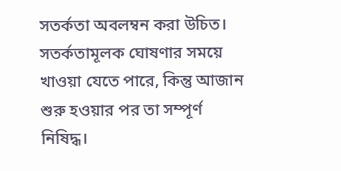সতর্কতা অবলম্বন করা উচিত। সতর্কতামূলক ঘোষণার সময়ে খাওয়া যেতে পারে, কিন্তু আজান শুরু হওয়ার পর তা সম্পূর্ণ নিষিদ্ধ।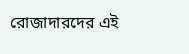রোজাদারদের এই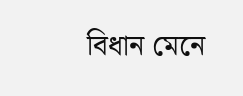বিধান মেনে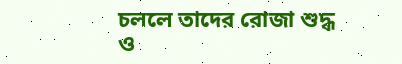চললে তাদের রোজা শুদ্ধ ও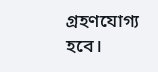গ্রহণযোগ্য হবে।